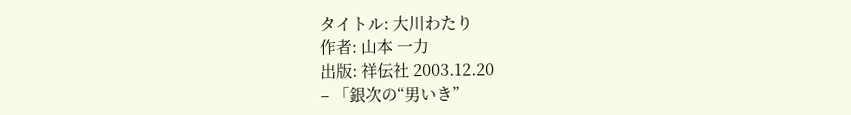タイトル: 大川わたり
作者: 山本 一力
出版: 祥伝社 2003.12.20
– 「銀次の“男いき”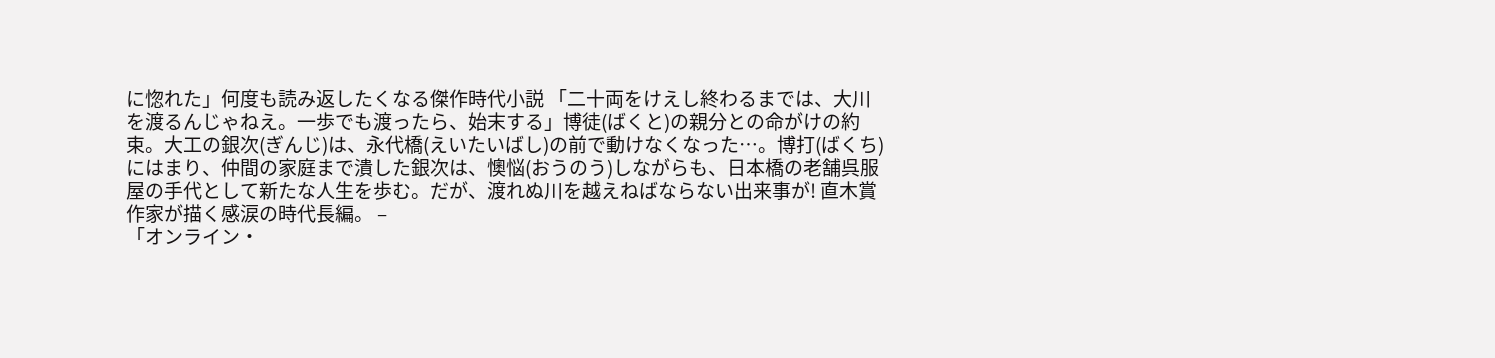に惚れた」何度も読み返したくなる傑作時代小説 「二十両をけえし終わるまでは、大川を渡るんじゃねえ。一歩でも渡ったら、始末する」博徒(ばくと)の親分との命がけの約束。大工の銀次(ぎんじ)は、永代橋(えいたいばし)の前で動けなくなった…。博打(ばくち)にはまり、仲間の家庭まで潰した銀次は、懊悩(おうのう)しながらも、日本橋の老舗呉服屋の手代として新たな人生を歩む。だが、渡れぬ川を越えねばならない出来事が! 直木賞作家が描く感涙の時代長編。 –
「オンライン・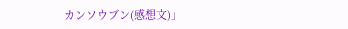カンソウブン(感想文)」